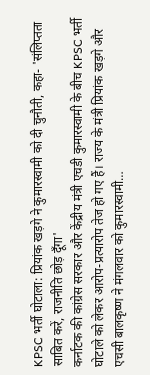KPSC भर्ती घोटाला: प्रियांक खड़गे ने कुमारस्वामी को दी चुनौती, कहा- 'संलिप्तता साबित करें, राजनीति छोड़ दूँगा'
कर्नाटक की कांग्रेस सरकार और केंद्रीय मंत्री एचडी कुमारस्वामी के बीच KPSC भर्ती घोटाले को लेकर आरोप-प्रत्यारोप तेज हो गए हैं। राज्य के मंत्री प्रियांक खड़गे और एचसी बालकृष्ण ने मंगलवार को कुमारस्वामी…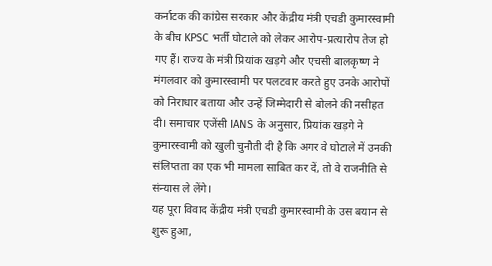कर्नाटक की कांग्रेस सरकार और केंद्रीय मंत्री एचडी कुमारस्वामी के बीच KPSC भर्ती घोटाले को लेकर आरोप-प्रत्यारोप तेज हो गए हैं। राज्य के मंत्री प्रियांक खड़गे और एचसी बालकृष्ण ने मंगलवार को कुमारस्वामी पर पलटवार करते हुए उनके आरोपों को निराधार बताया और उन्हें जिम्मेदारी से बोलने की नसीहत दी। समाचार एजेंसी IANS के अनुसार, प्रियांक खड़गे ने कुमारस्वामी को खुली चुनौती दी है कि अगर वे घोटाले में उनकी संलिप्तता का एक भी मामला साबित कर दें, तो वे राजनीति से संन्यास ले लेंगे।
यह पूरा विवाद केंद्रीय मंत्री एचडी कुमारस्वामी के उस बयान से शुरू हुआ,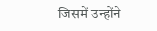जिसमें उन्होंने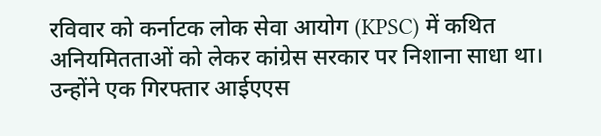रविवार को कर्नाटक लोक सेवा आयोग (KPSC) में कथित अनियमितताओं को लेकर कांग्रेस सरकार पर निशाना साधा था। उन्होंने एक गिरफ्तार आईएएस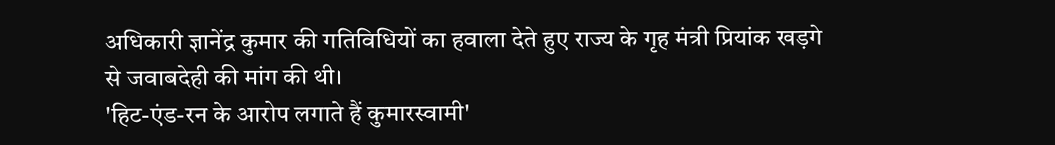अधिकारी ज्ञानेंद्र कुमार की गतिविधियों का हवाला देते हुए राज्य के गृह मंत्री प्रियांक खड़गे से जवाबदेही की मांग की थी।
'हिट-एंड-रन के आरोप लगाते हैं कुमारस्वामी'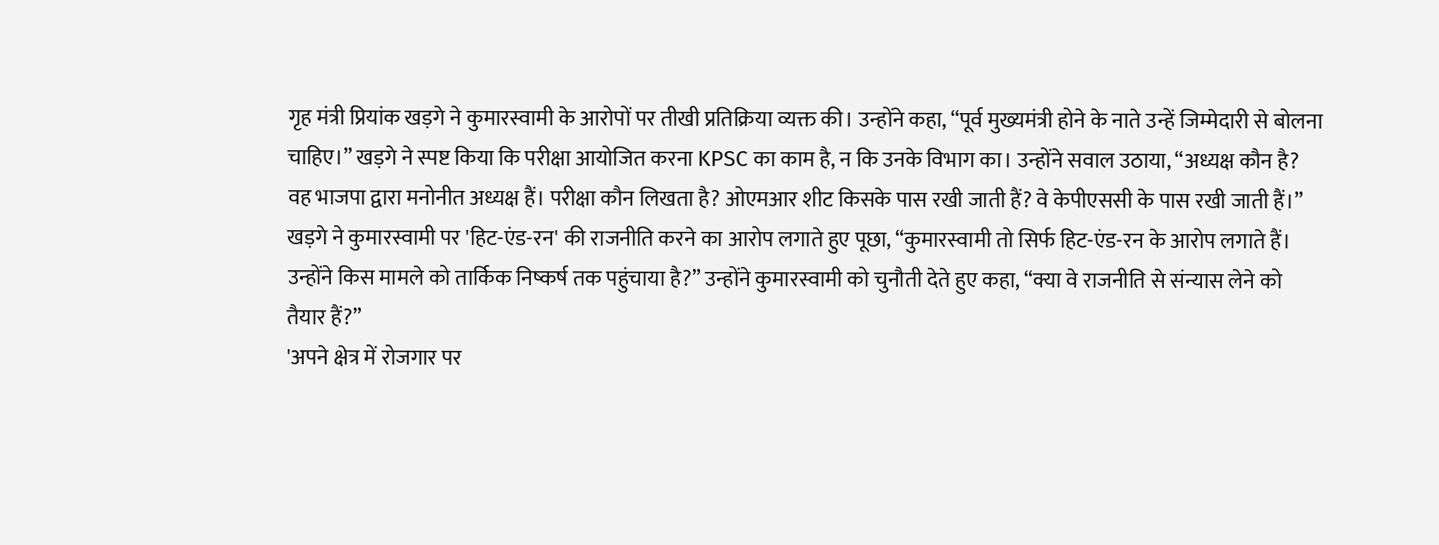गृह मंत्री प्रियांक खड़गे ने कुमारस्वामी के आरोपों पर तीखी प्रतिक्रिया व्यक्त की। उन्होंने कहा, “पूर्व मुख्यमंत्री होने के नाते उन्हें जिम्मेदारी से बोलना चाहिए।” खड़गे ने स्पष्ट किया कि परीक्षा आयोजित करना KPSC का काम है, न कि उनके विभाग का। उन्होंने सवाल उठाया, “अध्यक्ष कौन है? वह भाजपा द्वारा मनोनीत अध्यक्ष हैं। परीक्षा कौन लिखता है? ओएमआर शीट किसके पास रखी जाती हैं? वे केपीएससी के पास रखी जाती हैं।”
खड़गे ने कुमारस्वामी पर 'हिट-एंड-रन' की राजनीति करने का आरोप लगाते हुए पूछा, “कुमारस्वामी तो सिर्फ हिट-एंड-रन के आरोप लगाते हैं। उन्होंने किस मामले को तार्किक निष्कर्ष तक पहुंचाया है?” उन्होंने कुमारस्वामी को चुनौती देते हुए कहा, “क्या वे राजनीति से संन्यास लेने को तैयार हैं?”
'अपने क्षेत्र में रोजगार पर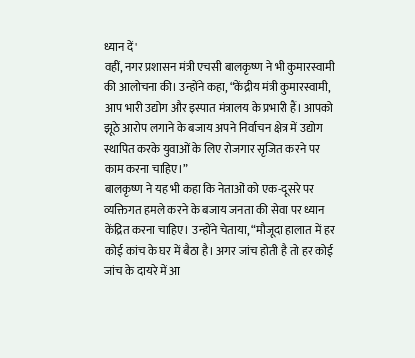ध्यान दें'
वहीं, नगर प्रशासन मंत्री एचसी बालकृष्ण ने भी कुमारस्वामी की आलोचना की। उन्होंने कहा, “केंद्रीय मंत्री कुमारस्वामी, आप भारी उद्योग और इस्पात मंत्रालय के प्रभारी हैं। आपको झूठे आरोप लगाने के बजाय अपने निर्वाचन क्षेत्र में उद्योग स्थापित करके युवाओं के लिए रोजगार सृजित करने पर काम करना चाहिए।”
बालकृष्ण ने यह भी कहा कि नेताओं को एक-दूसरे पर व्यक्तिगत हमले करने के बजाय जनता की सेवा पर ध्यान केंद्रित करना चाहिए। उन्होंने चेताया, “मौजूदा हालात में हर कोई कांच के घर में बैठा है। अगर जांच होती है तो हर कोई जांच के दायरे में आ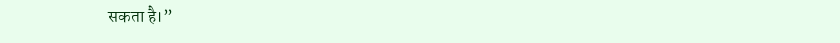सकता है।”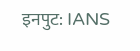इनपुट: IANS